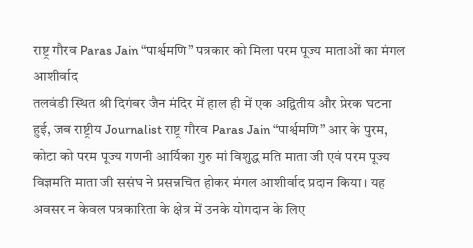राष्ट्र गौरव Paras Jain “पार्श्वमणि” पत्रकार को मिला परम पूज्य माताओं का मंगल आशीर्वाद
तलवंडी स्थित श्री दिगंबर जैन मंदिर में हाल ही में एक अद्वितीय और प्रेरक घटना हुई, जब राष्ट्रीय Journalist राष्ट्र गौरव Paras Jain “पार्श्वमणि” आर के पुरम, कोटा को परम पूज्य गणनी आर्यिका गुरु मां विशुद्ध मति माता जी एवं परम पूज्य विज्ञमति माता जी ससंघ ने प्रसन्नचित होकर मंगल आशीर्वाद प्रदान किया। यह अवसर न केवल पत्रकारिता के क्षेत्र में उनके योगदान के लिए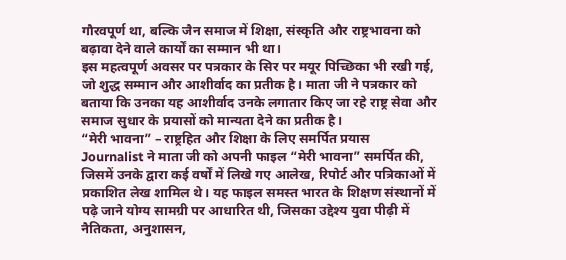गौरवपूर्ण था, बल्कि जैन समाज में शिक्षा, संस्कृति और राष्ट्रभावना को बढ़ावा देने वाले कार्यों का सम्मान भी था।
इस महत्वपूर्ण अवसर पर पत्रकार के सिर पर मयूर पिच्छिका भी रखी गई, जो शुद्ध सम्मान और आशीर्वाद का प्रतीक है। माता जी ने पत्रकार को बताया कि उनका यह आशीर्वाद उनके लगातार किए जा रहे राष्ट्र सेवा और समाज सुधार के प्रयासों को मान्यता देने का प्रतीक है।
“मेरी भावना” – राष्ट्रहित और शिक्षा के लिए समर्पित प्रयास
Journalist ने माता जी को अपनी फाइल “मेरी भावना” समर्पित की, जिसमें उनके द्वारा कई वर्षों में लिखे गए आलेख, रिपोर्ट और पत्रिकाओं में प्रकाशित लेख शामिल थे। यह फाइल समस्त भारत के शिक्षण संस्थानों में पढ़े जाने योग्य सामग्री पर आधारित थी, जिसका उद्देश्य युवा पीढ़ी में नैतिकता, अनुशासन,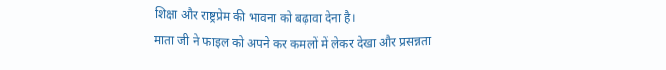शिक्षा और राष्ट्रप्रेम की भावना को बढ़ावा देना है।
माता जी ने फाइल को अपने कर कमलों में लेकर देखा और प्रसन्नता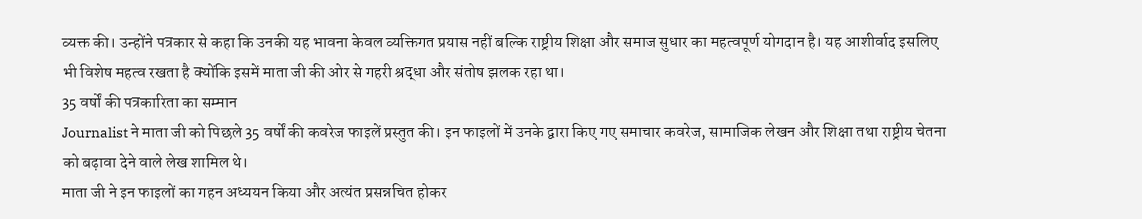व्यक्त की। उन्होंने पत्रकार से कहा कि उनकी यह भावना केवल व्यक्तिगत प्रयास नहीं बल्कि राष्ट्रीय शिक्षा और समाज सुधार का महत्वपूर्ण योगदान है। यह आशीर्वाद इसलिए भी विशेष महत्व रखता है क्योंकि इसमें माता जी की ओर से गहरी श्रद्धा और संतोष झलक रहा था।
35 वर्षों की पत्रकारिता का सम्मान
Journalist ने माता जी को पिछले 35 वर्षों की कवरेज फाइलें प्रस्तुत की। इन फाइलों में उनके द्वारा किए गए समाचार कवरेज, सामाजिक लेखन और शिक्षा तथा राष्ट्रीय चेतना को बढ़ावा देने वाले लेख शामिल थे।
माता जी ने इन फाइलों का गहन अध्ययन किया और अत्यंत प्रसन्नचित होकर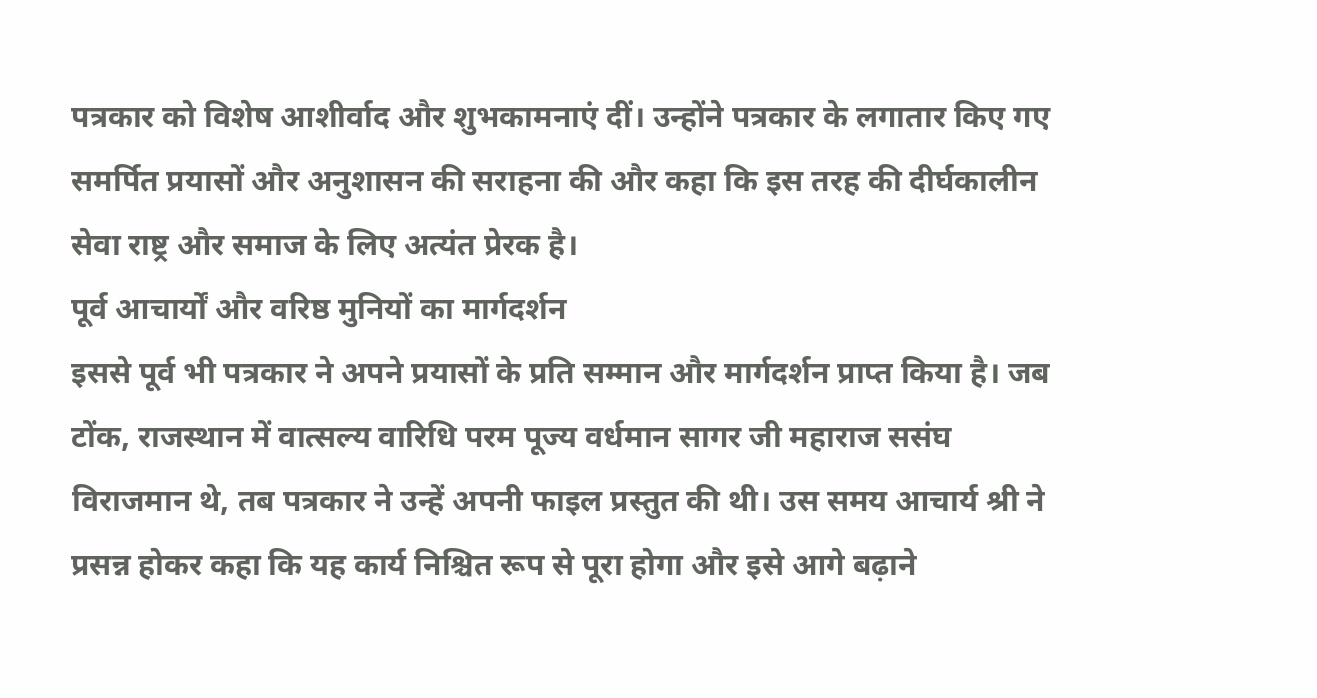पत्रकार को विशेष आशीर्वाद और शुभकामनाएं दीं। उन्होंने पत्रकार के लगातार किए गए समर्पित प्रयासों और अनुशासन की सराहना की और कहा कि इस तरह की दीर्घकालीन सेवा राष्ट्र और समाज के लिए अत्यंत प्रेरक है।
पूर्व आचार्यों और वरिष्ठ मुनियों का मार्गदर्शन
इससे पूर्व भी पत्रकार ने अपने प्रयासों के प्रति सम्मान और मार्गदर्शन प्राप्त किया है। जब टोंक, राजस्थान में वात्सल्य वारिधि परम पूज्य वर्धमान सागर जी महाराज ससंघ विराजमान थे, तब पत्रकार ने उन्हें अपनी फाइल प्रस्तुत की थी। उस समय आचार्य श्री ने प्रसन्न होकर कहा कि यह कार्य निश्चित रूप से पूरा होगा और इसे आगे बढ़ाने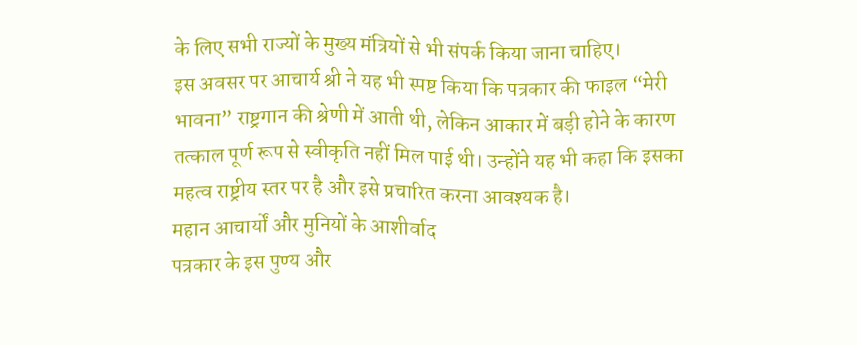के लिए सभी राज्यों के मुख्य मंत्रियों से भी संपर्क किया जाना चाहिए।
इस अवसर पर आचार्य श्री ने यह भी स्पष्ट किया कि पत्रकार की फाइल “मेरी भावना” राष्ट्रगान की श्रेणी में आती थी, लेकिन आकार में बड़ी होने के कारण तत्काल पूर्ण रूप से स्वीकृति नहीं मिल पाई थी। उन्होंने यह भी कहा कि इसका महत्व राष्ट्रीय स्तर पर है और इसे प्रचारित करना आवश्यक है।
महान आचार्यों और मुनियों के आशीर्वाद
पत्रकार के इस पुण्य और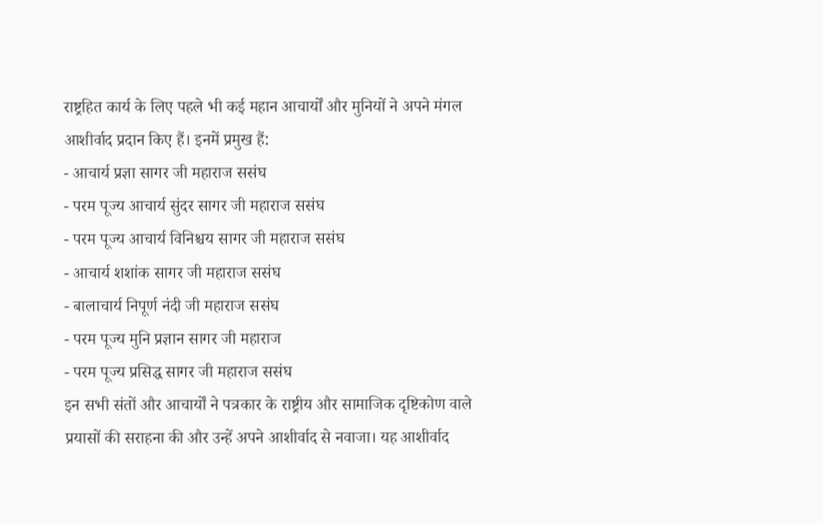राष्ट्रहित कार्य के लिए पहले भी कई महान आचार्यों और मुनियों ने अपने मंगल आशीर्वाद प्रदान किए हैं। इनमें प्रमुख हैं:
- आचार्य प्रज्ञा सागर जी महाराज ससंघ
- परम पूज्य आचार्य सुंदर सागर जी महाराज ससंघ
- परम पूज्य आचार्य विनिश्चय सागर जी महाराज ससंघ
- आचार्य शशांक सागर जी महाराज ससंघ
- बालाचार्य निपूर्ण नंदी जी महाराज ससंघ
- परम पूज्य मुनि प्रज्ञान सागर जी महाराज
- परम पूज्य प्रसिद्ध सागर जी महाराज ससंघ
इन सभी संतों और आचार्यों ने पत्रकार के राष्ट्रीय और सामाजिक दृष्टिकोण वाले प्रयासों की सराहना की और उन्हें अपने आशीर्वाद से नवाजा। यह आशीर्वाद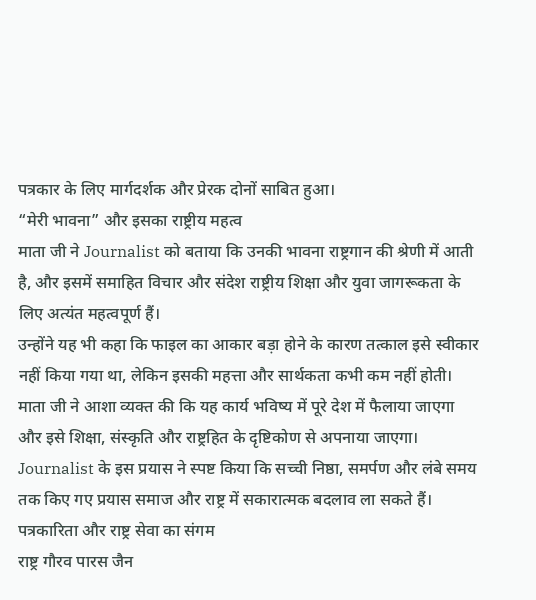पत्रकार के लिए मार्गदर्शक और प्रेरक दोनों साबित हुआ।
“मेरी भावना” और इसका राष्ट्रीय महत्व
माता जी ने Journalist को बताया कि उनकी भावना राष्ट्रगान की श्रेणी में आती है, और इसमें समाहित विचार और संदेश राष्ट्रीय शिक्षा और युवा जागरूकता के लिए अत्यंत महत्वपूर्ण हैं।
उन्होंने यह भी कहा कि फाइल का आकार बड़ा होने के कारण तत्काल इसे स्वीकार नहीं किया गया था, लेकिन इसकी महत्ता और सार्थकता कभी कम नहीं होती। माता जी ने आशा व्यक्त की कि यह कार्य भविष्य में पूरे देश में फैलाया जाएगा और इसे शिक्षा, संस्कृति और राष्ट्रहित के दृष्टिकोण से अपनाया जाएगा।
Journalist के इस प्रयास ने स्पष्ट किया कि सच्ची निष्ठा, समर्पण और लंबे समय तक किए गए प्रयास समाज और राष्ट्र में सकारात्मक बदलाव ला सकते हैं।
पत्रकारिता और राष्ट्र सेवा का संगम
राष्ट्र गौरव पारस जैन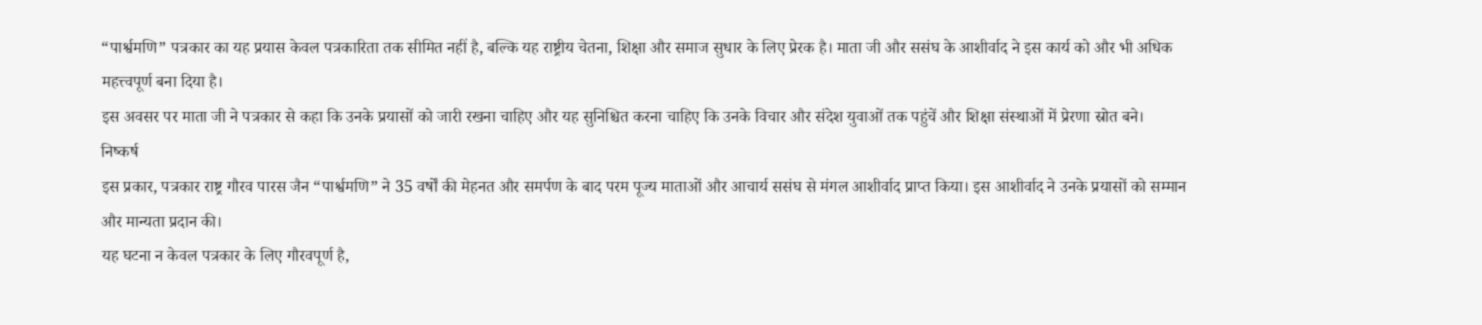“पार्श्वमणि” पत्रकार का यह प्रयास केवल पत्रकारिता तक सीमित नहीं है, बल्कि यह राष्ट्रीय चेतना, शिक्षा और समाज सुधार के लिए प्रेरक है। माता जी और ससंघ के आशीर्वाद ने इस कार्य को और भी अधिक महत्त्वपूर्ण बना दिया है।
इस अवसर पर माता जी ने पत्रकार से कहा कि उनके प्रयासों को जारी रखना चाहिए और यह सुनिश्चित करना चाहिए कि उनके विचार और संदेश युवाओं तक पहुंचें और शिक्षा संस्थाओं में प्रेरणा स्रोत बने।
निष्कर्ष
इस प्रकार, पत्रकार राष्ट्र गौरव पारस जैन “पार्श्वमणि” ने 35 वर्षों की मेहनत और समर्पण के बाद परम पूज्य माताओं और आचार्य ससंघ से मंगल आशीर्वाद प्राप्त किया। इस आशीर्वाद ने उनके प्रयासों को सम्मान और मान्यता प्रदान की।
यह घटना न केवल पत्रकार के लिए गौरवपूर्ण है,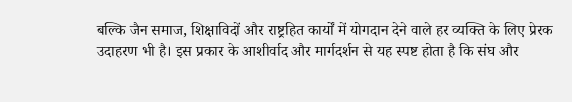बल्कि जैन समाज, शिक्षाविदों और राष्ट्रहित कार्यों में योगदान देने वाले हर व्यक्ति के लिए प्रेरक उदाहरण भी है। इस प्रकार के आशीर्वाद और मार्गदर्शन से यह स्पष्ट होता है कि संघ और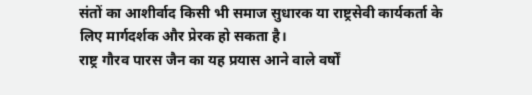संतों का आशीर्वाद किसी भी समाज सुधारक या राष्ट्रसेवी कार्यकर्ता के लिए मार्गदर्शक और प्रेरक हो सकता है।
राष्ट्र गौरव पारस जैन का यह प्रयास आने वाले वर्षों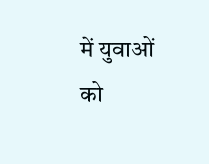में युवाओं को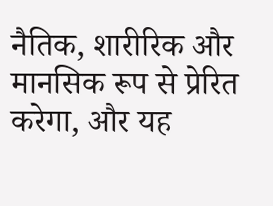नैतिक, शारीरिक और मानसिक रूप से प्रेरित करेगा, और यह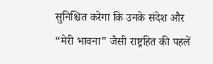सुनिश्चित करेगा कि उनके संदेश और “मेरी भावना” जैसी राष्ट्रहित की पहलें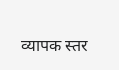व्यापक स्तर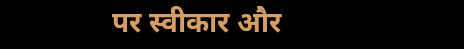पर स्वीकार और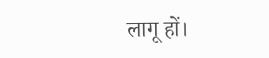लागू हों।